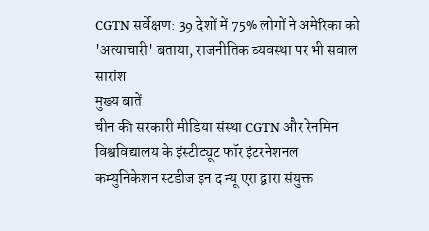CGTN सर्वेक्षण: 39 देशों में 75% लोगों ने अमेरिका को 'अत्याचारी' बताया, राजनीतिक व्यवस्था पर भी सवाल
सारांश
मुख्य बातें
चीन की सरकारी मीडिया संस्था CGTN और रेनमिन विश्वविद्यालय के इंस्टीट्यूट फॉर इंटरनेशनल कम्युनिकेशन स्टडीज इन द न्यू एरा द्वारा संयुक्त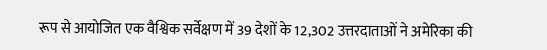रूप से आयोजित एक वैश्विक सर्वेक्षण में 39 देशों के 12,302 उत्तरदाताओं ने अमेरिका की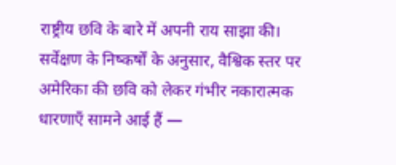राष्ट्रीय छवि के बारे में अपनी राय साझा की। सर्वेक्षण के निष्कर्षों के अनुसार, वैश्विक स्तर पर अमेरिका की छवि को लेकर गंभीर नकारात्मक धारणाएँ सामने आई हैं —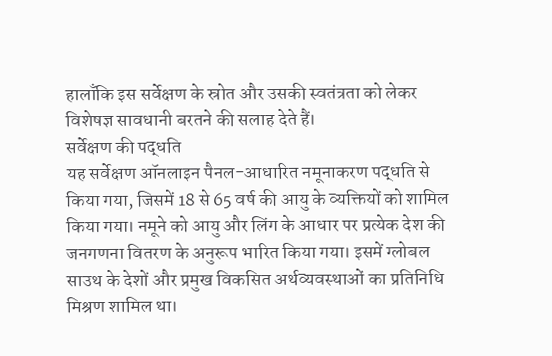हालाँकि इस सर्वेक्षण के स्रोत और उसकी स्वतंत्रता को लेकर विशेषज्ञ सावधानी बरतने की सलाह देते हैं।
सर्वेक्षण की पद्धति
यह सर्वेक्षण ऑनलाइन पैनल-आधारित नमूनाकरण पद्धति से किया गया, जिसमें 18 से 65 वर्ष की आयु के व्यक्तियों को शामिल किया गया। नमूने को आयु और लिंग के आधार पर प्रत्येक देश की जनगणना वितरण के अनुरूप भारित किया गया। इसमें ग्लोबल साउथ के देशों और प्रमुख विकसित अर्थव्यवस्थाओं का प्रतिनिधि मिश्रण शामिल था।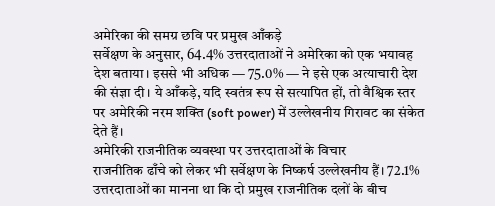अमेरिका की समग्र छवि पर प्रमुख आँकड़े
सर्वेक्षण के अनुसार, 64.4% उत्तरदाताओं ने अमेरिका को एक भयावह देश बताया। इससे भी अधिक — 75.0% — ने इसे एक अत्याचारी देश की संज्ञा दी। ये आँकड़े, यदि स्वतंत्र रूप से सत्यापित हों, तो वैश्विक स्तर पर अमेरिकी नरम शक्ति (soft power) में उल्लेखनीय गिरावट का संकेत देते हैं।
अमेरिकी राजनीतिक व्यवस्था पर उत्तरदाताओं के विचार
राजनीतिक ढाँचे को लेकर भी सर्वेक्षण के निष्कर्ष उल्लेखनीय हैं। 72.1% उत्तरदाताओं का मानना था कि दो प्रमुख राजनीतिक दलों के बीच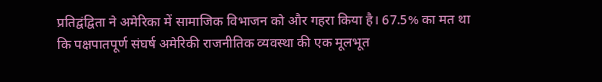प्रतिद्वंद्विता ने अमेरिका में सामाजिक विभाजन को और गहरा किया है। 67.5% का मत था कि पक्षपातपूर्ण संघर्ष अमेरिकी राजनीतिक व्यवस्था की एक मूलभूत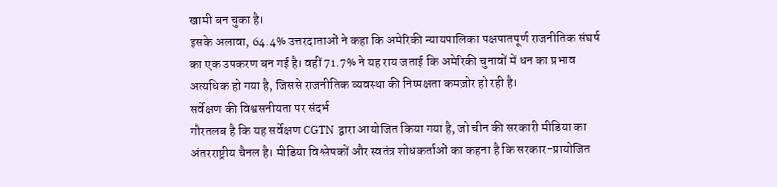खामी बन चुका है।
इसके अलावा, 64.4% उत्तरदाताओं ने कहा कि अमेरिकी न्यायपालिका पक्षपातपूर्ण राजनीतिक संघर्ष का एक उपकरण बन गई है। वहीं 71.7% ने यह राय जताई कि अमेरिकी चुनावों में धन का प्रभाव अत्यधिक हो गया है, जिससे राजनीतिक व्यवस्था की निष्पक्षता कमज़ोर हो रही है।
सर्वेक्षण की विश्वसनीयता पर संदर्भ
गौरतलब है कि यह सर्वेक्षण CGTN द्वारा आयोजित किया गया है, जो चीन की सरकारी मीडिया का अंतरराष्ट्रीय चैनल है। मीडिया विश्लेषकों और स्वतंत्र शोधकर्ताओं का कहना है कि सरकार-प्रायोजित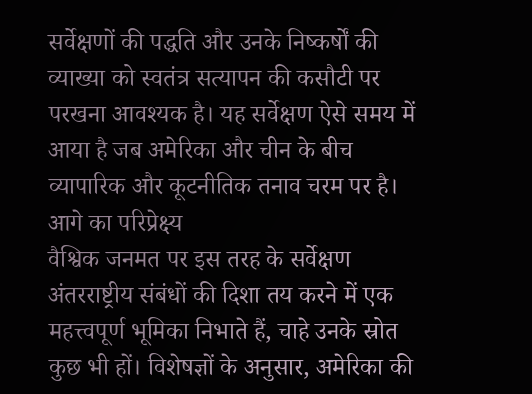सर्वेक्षणों की पद्धति और उनके निष्कर्षों की व्याख्या को स्वतंत्र सत्यापन की कसौटी पर परखना आवश्यक है। यह सर्वेक्षण ऐसे समय में आया है जब अमेरिका और चीन के बीच व्यापारिक और कूटनीतिक तनाव चरम पर है।
आगे का परिप्रेक्ष्य
वैश्विक जनमत पर इस तरह के सर्वेक्षण अंतरराष्ट्रीय संबंधों की दिशा तय करने में एक महत्त्वपूर्ण भूमिका निभाते हैं, चाहे उनके स्रोत कुछ भी हों। विशेषज्ञों के अनुसार, अमेरिका की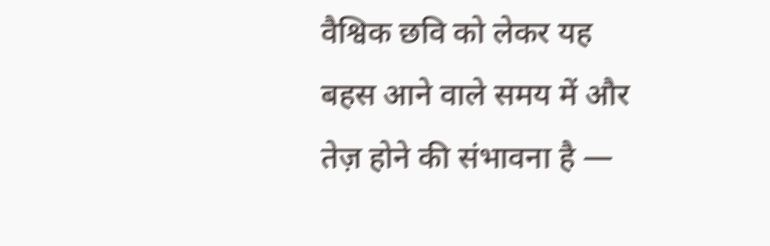वैश्विक छवि को लेकर यह बहस आने वाले समय में और तेज़ होने की संभावना है —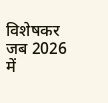विशेषकर जब 2026 में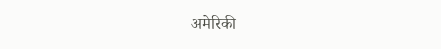अमेरिकी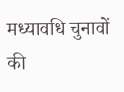मध्यावधि चुनावों की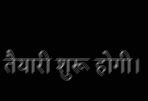तैयारी शुरू होगी।